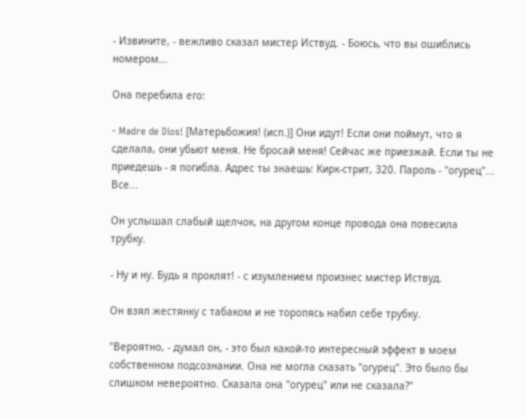- Извините, - вежливо сказал мистер Иствуд. - Боюсь, что вы ошиблись номером...

Она перебила его:

- Madre de Dios! [Матерьбожия! (исп.)] Они идут! Если они поймут, что я сделала, они убьют меня. Не бросай меня! Сейчас же приезжай. Если ты не приедешь - я погибла. Адрес ты знаешь: Кирк-стрит, 320. Пароль - "огурец"... Все...

Он услышал слабый щелчок, на другом конце провода она повесила трубку.

- Ну и ну. Будь я проклят! - с изумлением произнес мистер Иствуд.

Он взял жестянку с табаком и не торопясь набил себе трубку.

"Вероятно, - думал он, - это был какой-то интересный эффект в моем собственном подсознании. Она не могла сказать "огурец". Это было бы слишком невероятно. Сказала она "огурец" или не сказала?"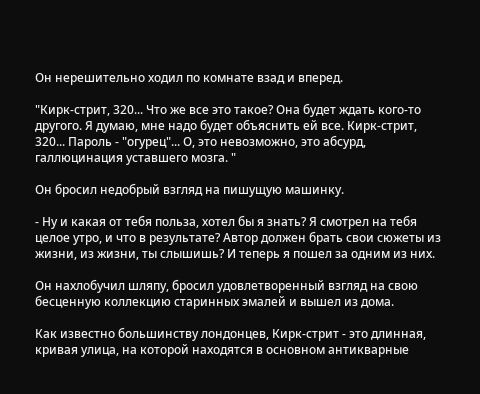Он нерешительно ходил по комнате взад и вперед.

"Кирк-стрит, 320... Что же все это такое? Она будет ждать кого-то другого. Я думаю, мне надо будет объяснить ей все. Кирк-стрит, 320... Пароль - "огурец"... О, это невозможно, это абсурд, галлюцинация уставшего мозга. "

Он бросил недобрый взгляд на пишущую машинку.

- Ну и какая от тебя польза, хотел бы я знать? Я смотрел на тебя целое утро, и что в результате? Автор должен брать свои сюжеты из жизни, из жизни, ты слышишь? И теперь я пошел за одним из них.

Он нахлобучил шляпу, бросил удовлетворенный взгляд на свою бесценную коллекцию старинных эмалей и вышел из дома.

Как известно большинству лондонцев, Кирк-стрит - это длинная, кривая улица, на которой находятся в основном антикварные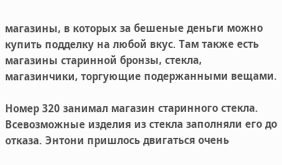магазины, в которых за бешеные деньги можно купить подделку на любой вкус. Там также есть магазины старинной бронзы, стекла, магазинчики, торгующие подержанными вещами.

Номер 320 занимал магазин старинного стекла. Всевозможные изделия из стекла заполняли его до отказа. Энтони пришлось двигаться очень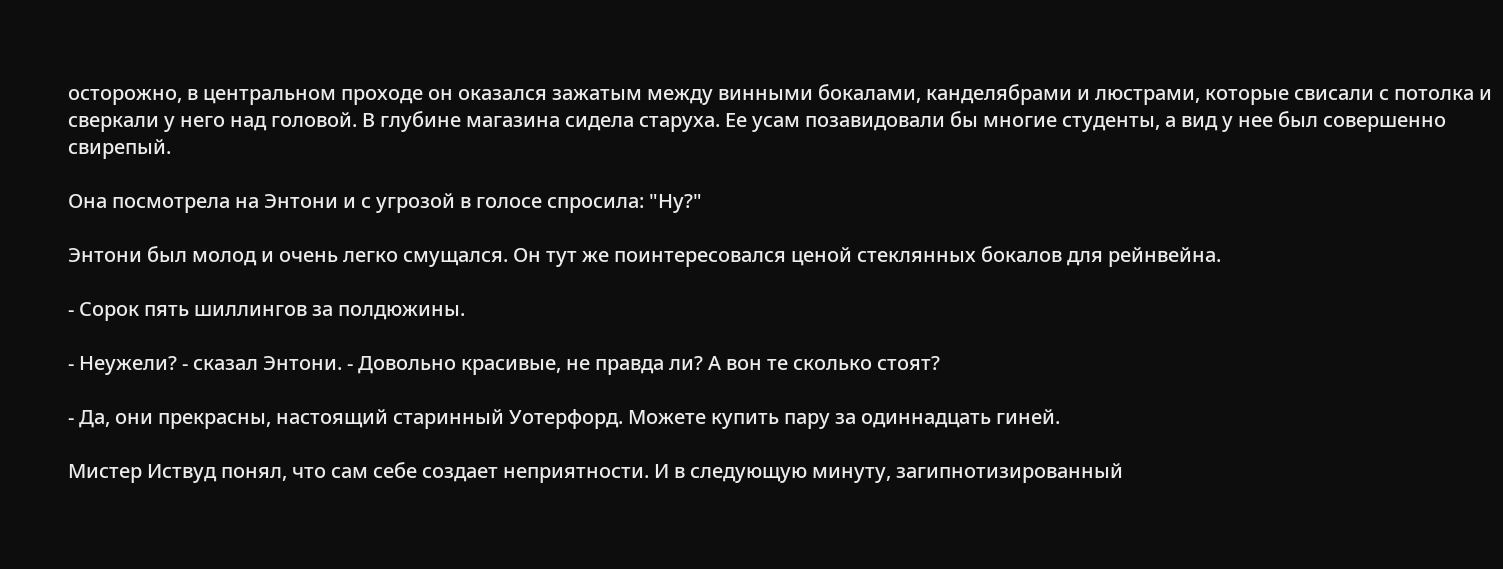осторожно, в центральном проходе он оказался зажатым между винными бокалами, канделябрами и люстрами, которые свисали с потолка и сверкали у него над головой. В глубине магазина сидела старуха. Ее усам позавидовали бы многие студенты, а вид у нее был совершенно свирепый.

Она посмотрела на Энтони и с угрозой в голосе спросила: "Ну?"

Энтони был молод и очень легко смущался. Он тут же поинтересовался ценой стеклянных бокалов для рейнвейна.

- Сорок пять шиллингов за полдюжины.

- Неужели? - сказал Энтони. - Довольно красивые, не правда ли? А вон те сколько стоят?

- Да, они прекрасны, настоящий старинный Уотерфорд. Можете купить пару за одиннадцать гиней.

Мистер Иствуд понял, что сам себе создает неприятности. И в следующую минуту, загипнотизированный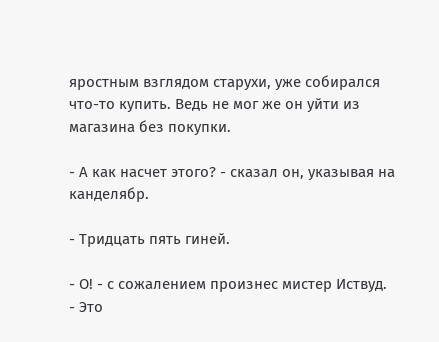яростным взглядом старухи, уже собирался что-то купить. Ведь не мог же он уйти из магазина без покупки.

- А как насчет этого? - сказал он, указывая на канделябр.

- Тридцать пять гиней.

- О! - с сожалением произнес мистер Иствуд. - Это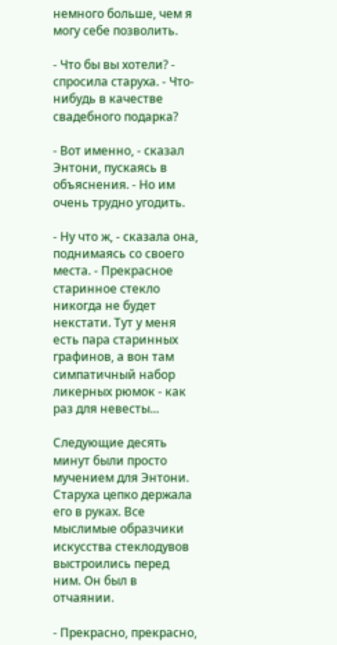немного больше, чем я могу себе позволить.

- Что бы вы хотели? - спросила старуха. - Что-нибудь в качестве свадебного подарка?

- Вот именно, - сказал Энтони, пускаясь в объяснения. - Но им очень трудно угодить.

- Ну что ж, - сказала она, поднимаясь со своего места. - Прекрасное старинное стекло никогда не будет некстати. Тут у меня есть пара старинных графинов, а вон там симпатичный набор ликерных рюмок - как раз для невесты...

Следующие десять минут были просто мучением для Энтони. Старуха цепко держала его в руках. Все мыслимые образчики искусства стеклодувов выстроились перед ним. Он был в отчаянии.

- Прекрасно, прекрасно,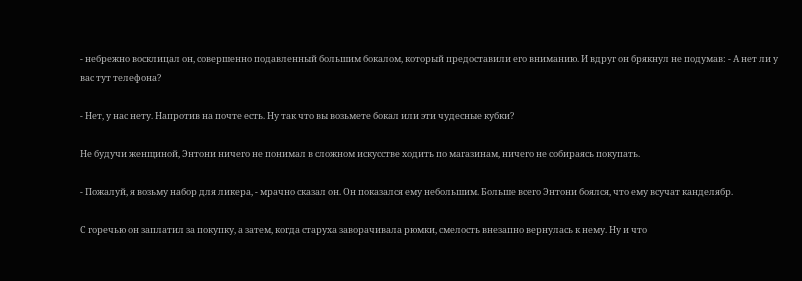- небрежно восклицал он, совершенно подавленный большим бокалом, который предоставили его вниманию. И вдруг он брякнул не подумав: - А нет ли у вас тут телефона?

- Нет, у нас нету. Напротив на почте есть. Ну так что вы возьмете бокал или эти чудесные кубки?

Не будучи женщиной, Энтони ничего не понимал в сложном искусстве ходить по магазинам, ничего не собираясь покупать.

- Пожалуй, я возьму набор для ликера, - мрачно сказал он. Он показался ему небольшим. Больше всего Энтони боялся, что ему всучат канделябр.

С горечью он заплатил за покупку, а затем, когда старуха заворачивала рюмки, смелость внезапно вернулась к нему. Ну и что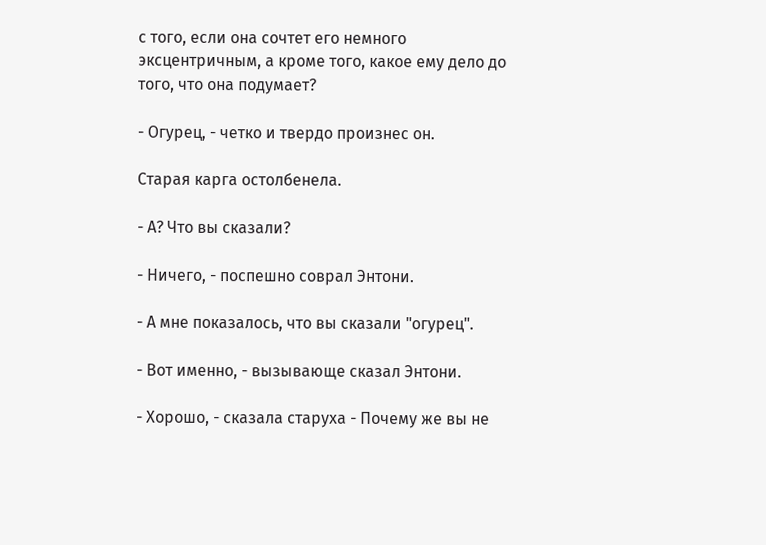с того, если она сочтет его немного эксцентричным, а кроме того, какое ему дело до того, что она подумает?

- Огурец, - четко и твердо произнес он.

Старая карга остолбенела.

- А? Что вы сказали?

- Ничего, - поспешно соврал Энтони.

- А мне показалось, что вы сказали "огурец".

- Вот именно, - вызывающе сказал Энтони.

- Хорошо, - сказала старуха - Почему же вы не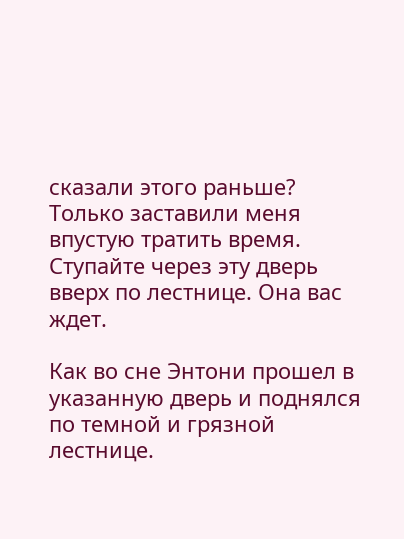сказали этого раньше? Только заставили меня впустую тратить время. Ступайте через эту дверь вверх по лестнице. Она вас ждет.

Как во сне Энтони прошел в указанную дверь и поднялся по темной и грязной лестнице.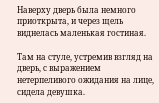Наверху дверь была немного приоткрыта, и через щель виднелась маленькая гостиная.

Там на стуле, устремив взгляд на дверь, с выражением нетерпеливого ожидания на лице, сидела девушка.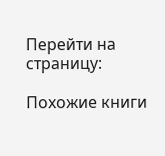Перейти на страницу:

Похожие книги